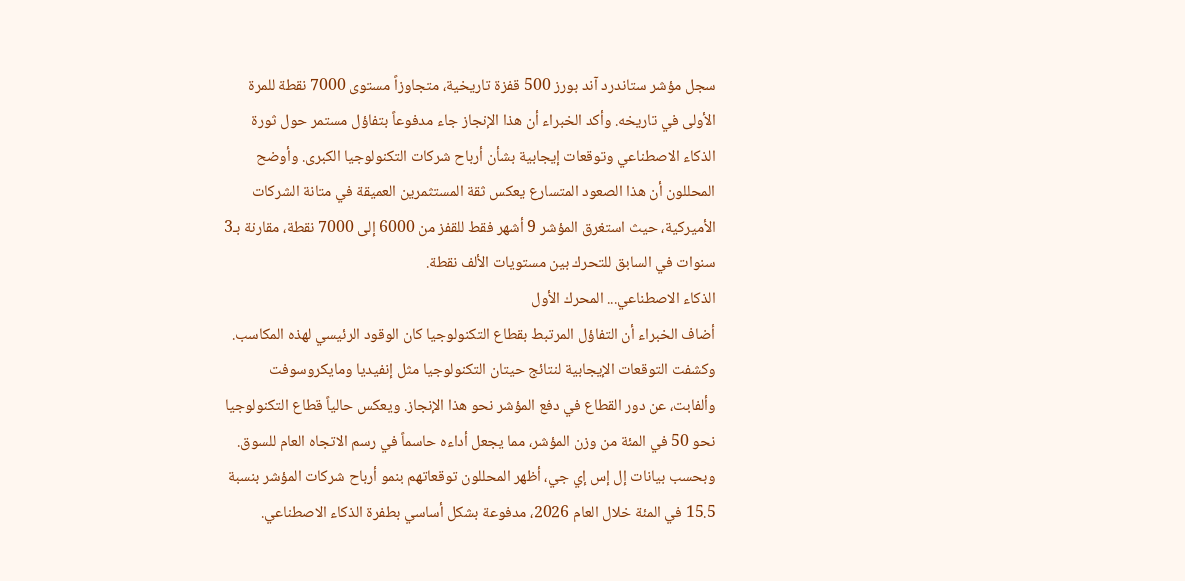سجل مؤشر ستاندرد آند بورز 500 قفزة تاريخية، متجاوزاً مستوى 7000 نقطة للمرة الأولى في تاريخه. وأكد الخبراء أن هذا الإنجاز جاء مدفوعاً بتفاؤل مستمر حول ثورة الذكاء الاصطناعي وتوقعات إيجابية بشأن أرباح شركات التكنولوجيا الكبرى. وأوضح المحللون أن هذا الصعود المتسارع يعكس ثقة المستثمرين العميقة في متانة الشركات الأميركية، حيث استغرق المؤشر 9 أشهر فقط للقفز من 6000 إلى 7000 نقطة، مقارنة بـ3 سنوات في السابق للتحرك بين مستويات الألف نقطة.
الذكاء الاصطناعي... المحرك الأول
أضاف الخبراء أن التفاؤل المرتبط بقطاع التكنولوجيا كان الوقود الرئيسي لهذه المكاسب. وكشفت التوقعات الإيجابية لنتائج حيتان التكنولوجيا مثل إنفيديا ومايكروسوفت وألفابت، عن دور القطاع في دفع المؤشر نحو هذا الإنجاز. ويعكس حالياً قطاع التكنولوجيا نحو 50 في المئة من وزن المؤشر، مما يجعل أداءه حاسماً في رسم الاتجاه العام للسوق.
وبحسب بيانات إل إس إي جي، أظهر المحللون توقعاتهم بنمو أرباح شركات المؤشر بنسبة 15.5 في المئة خلال العام 2026، مدفوعة بشكل أساسي بطفرة الذكاء الاصطناعي.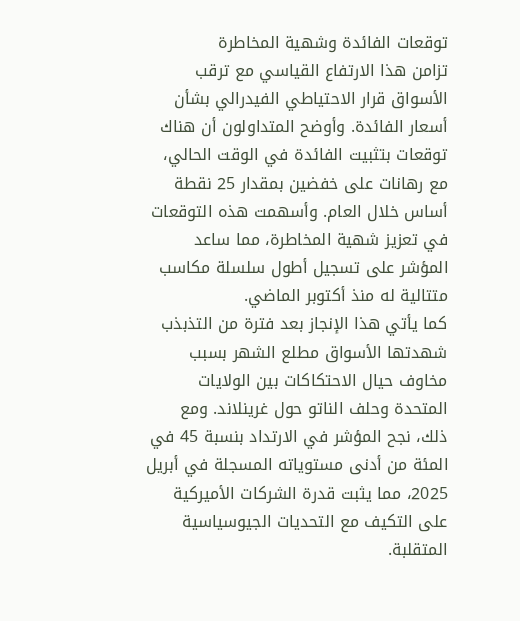توقعات الفائدة وشهية المخاطرة
تزامن هذا الارتفاع القياسي مع ترقب الأسواق قرار الاحتياطي الفيدرالي بشأن أسعار الفائدة. وأوضح المتداولون أن هناك توقعات بتثبيت الفائدة في الوقت الحالي، مع رهانات على خفضين بمقدار 25 نقطة أساس خلال العام. وأسهمت هذه التوقعات في تعزيز شهية المخاطرة، مما ساعد المؤشر على تسجيل أطول سلسلة مكاسب متتالية له منذ أكتوبر الماضي.
كما يأتي هذا الإنجاز بعد فترة من التذبذب شهدتها الأسواق مطلع الشهر بسبب مخاوف حيال الاحتكاكات بين الولايات المتحدة وحلف الناتو حول غرينلاند. ومع ذلك، نجح المؤشر في الارتداد بنسبة 45 في المئة من أدنى مستوياته المسجلة في أبريل 2025، مما يثبت قدرة الشركات الأميركية على التكيف مع التحديات الجيوسياسية المتقلبة.